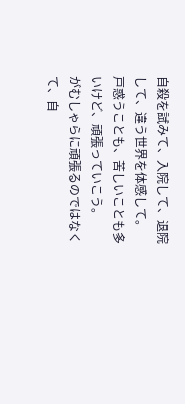自殺を試みて、入院して、退院して、違う世界を体感して。
戸惑うことも、苦しいことも多いけど、頑張っていこう。
がむしゃらに頑張るのではなくて、自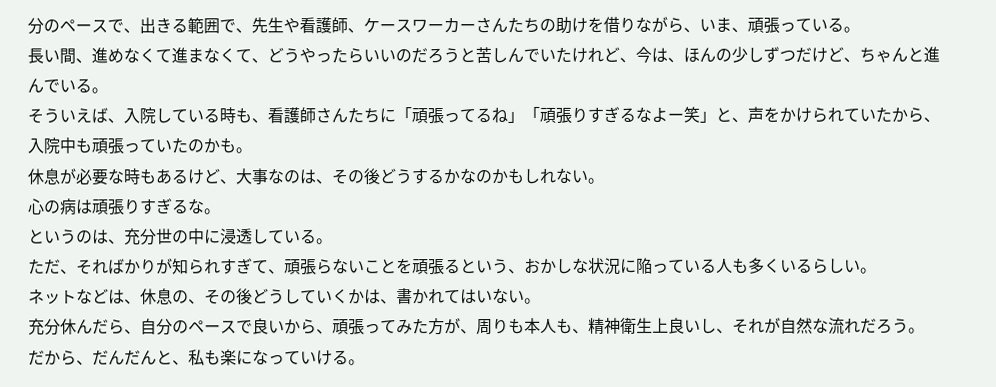分のペースで、出きる範囲で、先生や看護師、ケースワーカーさんたちの助けを借りながら、いま、頑張っている。
長い間、進めなくて進まなくて、どうやったらいいのだろうと苦しんでいたけれど、今は、ほんの少しずつだけど、ちゃんと進んでいる。
そういえば、入院している時も、看護師さんたちに「頑張ってるね」「頑張りすぎるなよー笑」と、声をかけられていたから、入院中も頑張っていたのかも。
休息が必要な時もあるけど、大事なのは、その後どうするかなのかもしれない。
心の病は頑張りすぎるな。
というのは、充分世の中に浸透している。
ただ、そればかりが知られすぎて、頑張らないことを頑張るという、おかしな状況に陥っている人も多くいるらしい。
ネットなどは、休息の、その後どうしていくかは、書かれてはいない。
充分休んだら、自分のペースで良いから、頑張ってみた方が、周りも本人も、精神衛生上良いし、それが自然な流れだろう。
だから、だんだんと、私も楽になっていける。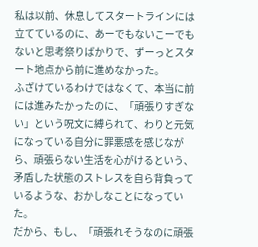私は以前、休息してスタートラインには立てているのに、あーでもないこーでもないと思考祭りばかりで、ずーっとスタート地点から前に進めなかった。
ふざけているわけではなくて、本当に前には進みたかったのに、「頑張りすぎない」という呪文に縛られて、わりと元気になっている自分に罪悪感を感じながら、頑張らない生活を心がけるという、矛盾した状態のストレスを自ら背負っているような、おかしなことになっていた。
だから、もし、「頑張れそうなのに頑張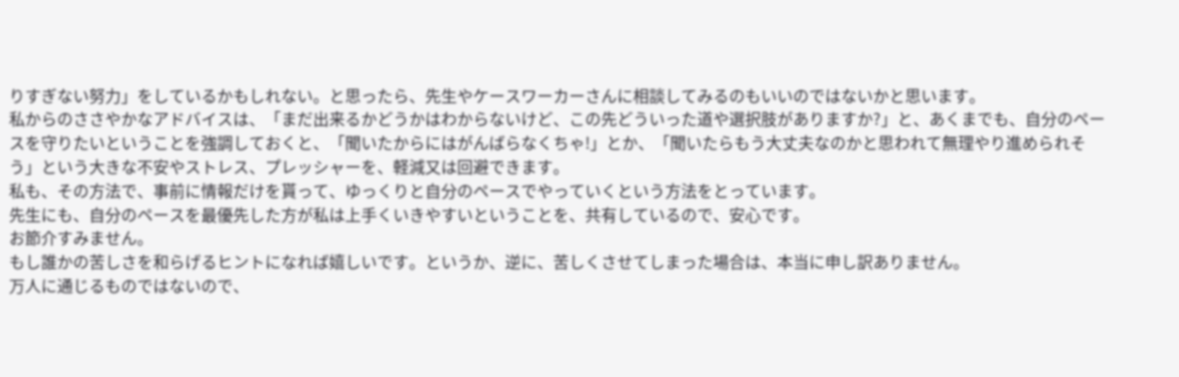りすぎない努力」をしているかもしれない。と思ったら、先生やケースワーカーさんに相談してみるのもいいのではないかと思います。
私からのささやかなアドバイスは、「まだ出来るかどうかはわからないけど、この先どういった道や選択肢がありますか?」と、あくまでも、自分のペースを守りたいということを強調しておくと、「聞いたからにはがんばらなくちゃ!」とか、「聞いたらもう大丈夫なのかと思われて無理やり進められそう」という大きな不安やストレス、プレッシャーを、軽減又は回避できます。
私も、その方法で、事前に情報だけを貰って、ゆっくりと自分のペースでやっていくという方法をとっています。
先生にも、自分のペースを最優先した方が私は上手くいきやすいということを、共有しているので、安心です。
お節介すみません。
もし誰かの苦しさを和らげるヒントになれば嬉しいです。というか、逆に、苦しくさせてしまった場合は、本当に申し訳ありません。
万人に通じるものではないので、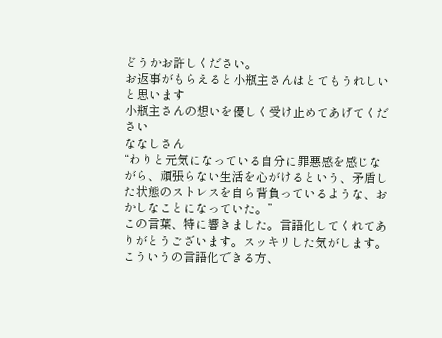どうかお許しください。
お返事がもらえると小瓶主さんはとてもうれしいと思います
小瓶主さんの想いを優しく受け止めてあげてください
ななしさん
“わりと元気になっている自分に罪悪感を感じながら、頑張らない生活を心がけるという、矛盾した状態のストレスを自ら背負っているような、おかしなことになっていた。”
この言葉、特に響きました。言語化してくれてありがとうございます。スッキリした気がします。
こういうの言語化できる方、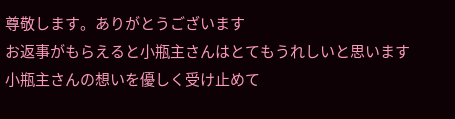尊敬します。ありがとうございます
お返事がもらえると小瓶主さんはとてもうれしいと思います
小瓶主さんの想いを優しく受け止めて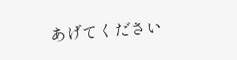あげてください